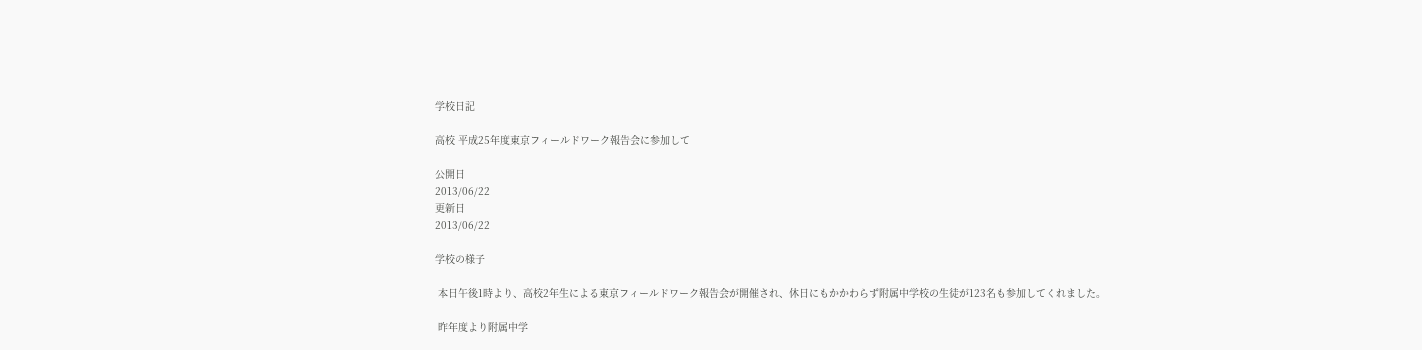学校日記

高校 平成25年度東京フィールドワーク報告会に参加して

公開日
2013/06/22
更新日
2013/06/22

学校の様子

 本日午後1時より、高校2年生による東京フィールドワーク報告会が開催され、休日にもかかわらず附属中学校の生徒が123名も参加してくれました。

 昨年度より附属中学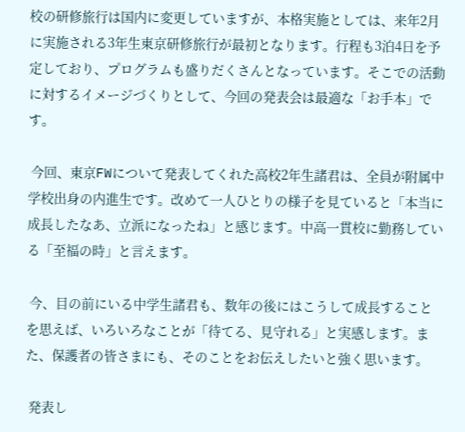校の研修旅行は国内に変更していますが、本格実施としては、来年2月に実施される3年生東京研修旅行が最初となります。行程も3泊4日を予定しており、プログラムも盛りだくさんとなっています。そこでの活動に対するイメージづくりとして、今回の発表会は最適な「お手本」です。

 今回、東京FWについて発表してくれた高校2年生諸君は、全員が附属中学校出身の内進生です。改めて一人ひとりの様子を見ていると「本当に成長したなあ、立派になったね」と感じます。中高一貫校に勤務している「至福の時」と言えます。

 今、目の前にいる中学生諸君も、数年の後にはこうして成長することを思えば、いろいろなことが「待てる、見守れる」と実感します。また、保護者の皆さまにも、そのことをお伝えしたいと強く思います。

 発表し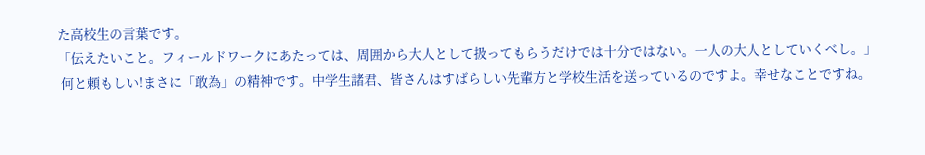た高校生の言葉です。
「伝えたいこと。フィールドワークにあたっては、周囲から大人として扱ってもらうだけでは十分ではない。一人の大人としていくべし。」
 何と頼もしい!まさに「敢為」の精神です。中学生諸君、皆さんはすばらしい先輩方と学校生活を送っているのですよ。幸せなことですね。